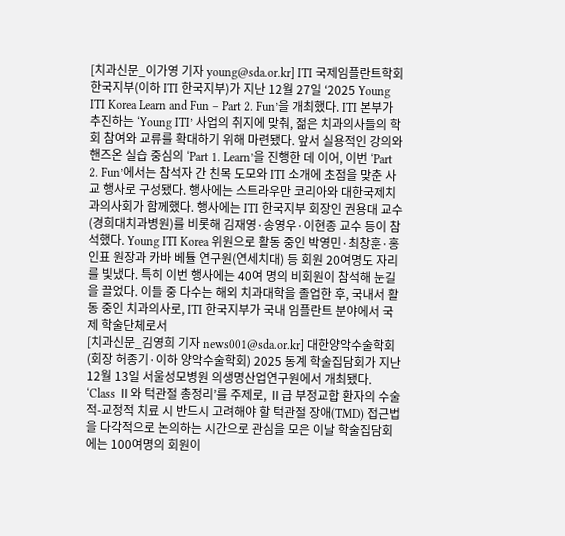[치과신문_이가영 기자 young@sda.or.kr] ITI 국제임플란트학회 한국지부(이하 ITI 한국지부)가 지난 12월 27일 ‘2025 Young ITI Korea Learn and Fun – Part 2. Fun’을 개최했다. ITI 본부가 추진하는 ‘Young ITI’ 사업의 취지에 맞춰, 젊은 치과의사들의 학회 참여와 교류를 확대하기 위해 마련됐다. 앞서 실용적인 강의와 핸즈온 실습 중심의 ‘Part 1. Learn’을 진행한 데 이어, 이번 ‘Part 2. Fun’에서는 참석자 간 친목 도모와 ITI 소개에 초점을 맞춘 사교 행사로 구성됐다. 행사에는 스트라우만 코리아와 대한국제치과의사회가 함께했다. 행사에는 ITI 한국지부 회장인 권용대 교수(경희대치과병원)를 비롯해 김재영·송영우·이현종 교수 등이 참석했다. Young ITI Korea 위원으로 활동 중인 박영민·최창훈·홍인표 원장과 카바 베튤 연구원(연세치대) 등 회원 20여명도 자리를 빛냈다. 특히 이번 행사에는 40여 명의 비회원이 참석해 눈길을 끌었다. 이들 중 다수는 해외 치과대학을 졸업한 후, 국내서 활동 중인 치과의사로, ITI 한국지부가 국내 임플란트 분야에서 국제 학술단체로서
[치과신문_김영희 기자 news001@sda.or.kr] 대한양악수술학회(회장 허종기·이하 양악수술학회) 2025 동계 학술집담회가 지난 12월 13일 서울성모병원 의생명산업연구원에서 개최됐다. ‘Class Ⅱ와 턱관절 총정리’를 주제로, Ⅱ급 부정교합 환자의 수술적-교정적 치료 시 반드시 고려해야 할 턱관절 장애(TMD) 접근법을 다각적으로 논의하는 시간으로 관심을 모은 이날 학술집담회에는 100여명의 회원이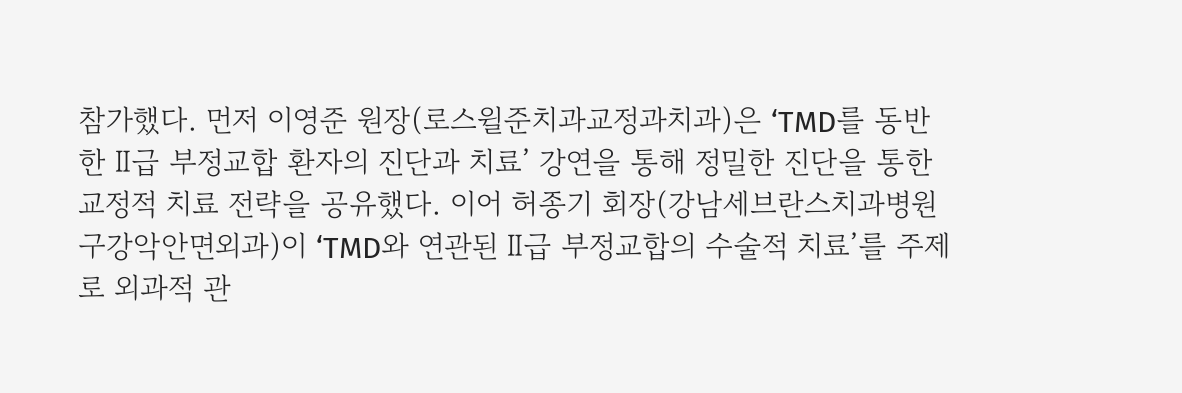참가했다. 먼저 이영준 원장(로스윌준치과교정과치과)은 ‘TMD를 동반한 Ⅱ급 부정교합 환자의 진단과 치료’ 강연을 통해 정밀한 진단을 통한 교정적 치료 전략을 공유했다. 이어 허종기 회장(강남세브란스치과병원 구강악안면외과)이 ‘TMD와 연관된 Ⅱ급 부정교합의 수술적 치료’를 주제로 외과적 관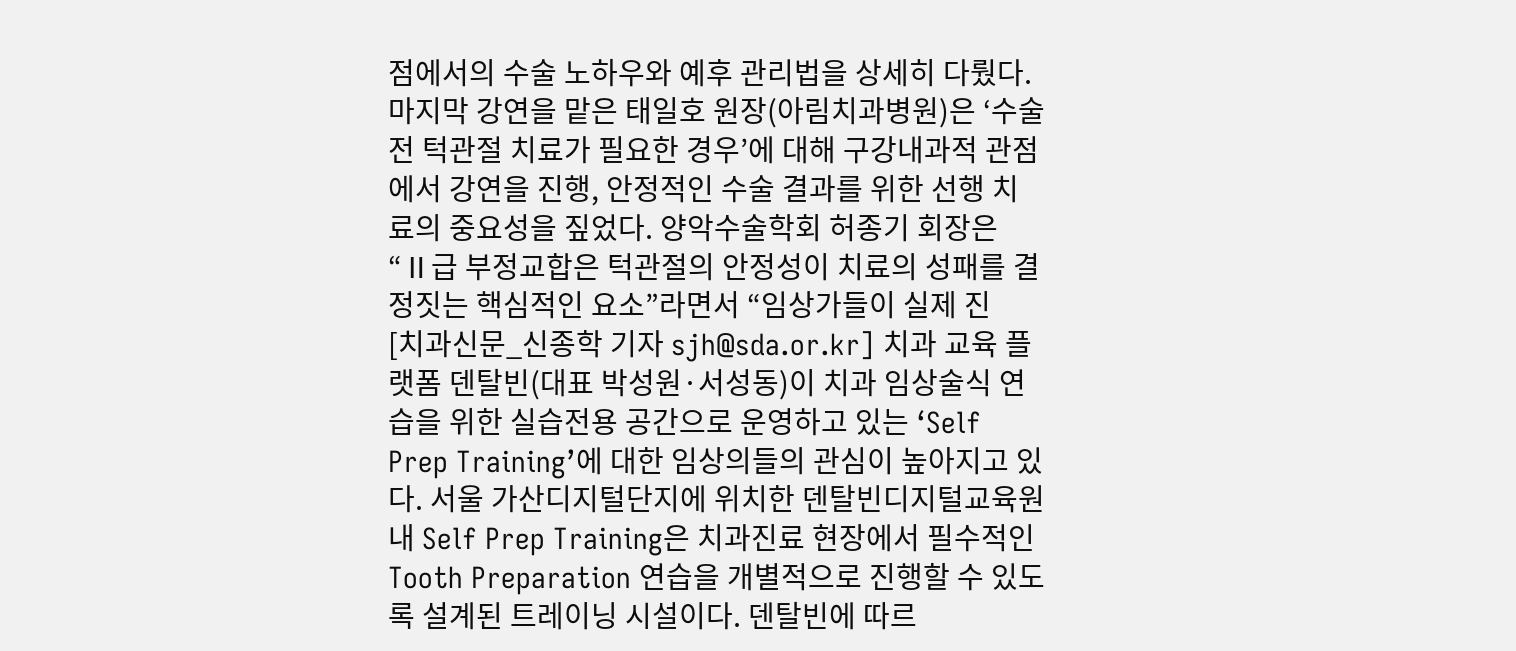점에서의 수술 노하우와 예후 관리법을 상세히 다뤘다. 마지막 강연을 맡은 태일호 원장(아림치과병원)은 ‘수술 전 턱관절 치료가 필요한 경우’에 대해 구강내과적 관점에서 강연을 진행, 안정적인 수술 결과를 위한 선행 치료의 중요성을 짚었다. 양악수술학회 허종기 회장은 “Ⅱ급 부정교합은 턱관절의 안정성이 치료의 성패를 결정짓는 핵심적인 요소”라면서 “임상가들이 실제 진
[치과신문_신종학 기자 sjh@sda.or.kr] 치과 교육 플랫폼 덴탈빈(대표 박성원·서성동)이 치과 임상술식 연습을 위한 실습전용 공간으로 운영하고 있는 ‘Self Prep Training’에 대한 임상의들의 관심이 높아지고 있다. 서울 가산디지털단지에 위치한 덴탈빈디지털교육원 내 Self Prep Training은 치과진료 현장에서 필수적인 Tooth Preparation 연습을 개별적으로 진행할 수 있도록 설계된 트레이닝 시설이다. 덴탈빈에 따르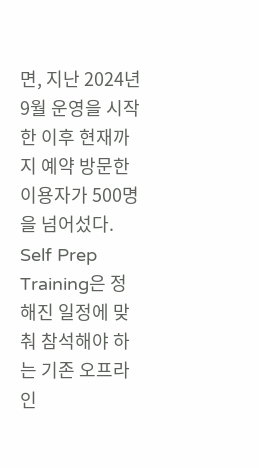면, 지난 2024년 9월 운영을 시작한 이후 현재까지 예약 방문한 이용자가 500명을 넘어섰다. Self Prep Training은 정해진 일정에 맞춰 참석해야 하는 기존 오프라인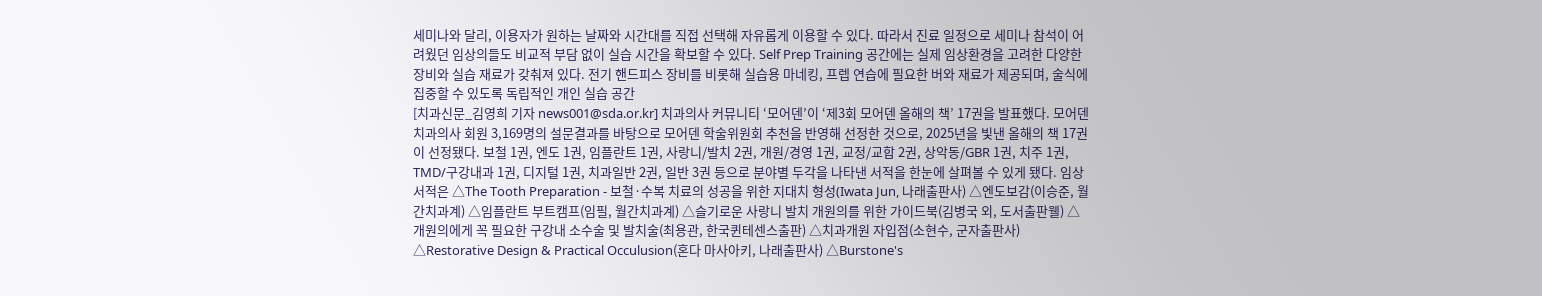세미나와 달리, 이용자가 원하는 날짜와 시간대를 직접 선택해 자유롭게 이용할 수 있다. 따라서 진료 일정으로 세미나 참석이 어려웠던 임상의들도 비교적 부담 없이 실습 시간을 확보할 수 있다. Self Prep Training 공간에는 실제 임상환경을 고려한 다양한 장비와 실습 재료가 갖춰져 있다. 전기 핸드피스 장비를 비롯해 실습용 마네킹, 프렙 연습에 필요한 버와 재료가 제공되며, 술식에 집중할 수 있도록 독립적인 개인 실습 공간
[치과신문_김영희 기자 news001@sda.or.kr] 치과의사 커뮤니티 ‘모어덴’이 ‘제3회 모어덴 올해의 책’ 17권을 발표했다. 모어덴 치과의사 회원 3,169명의 설문결과를 바탕으로 모어덴 학술위원회 추천을 반영해 선정한 것으로, 2025년을 빛낸 올해의 책 17권이 선정됐다. 보철 1권, 엔도 1권, 임플란트 1권, 사랑니/발치 2권, 개원/경영 1권, 교정/교합 2권, 상악동/GBR 1권, 치주 1권, TMD/구강내과 1권, 디지털 1권, 치과일반 2권, 일반 3권 등으로 분야별 두각을 나타낸 서적을 한눈에 살펴볼 수 있게 됐다. 임상서적은 △The Tooth Preparation - 보철·수복 치료의 성공을 위한 지대치 형성(Iwata Jun, 나래출판사) △엔도보감(이승준, 월간치과계) △임플란트 부트캠프(임필, 월간치과계) △슬기로운 사랑니 발치 개원의를 위한 가이드북(김병국 외, 도서출판웰) △개원의에게 꼭 필요한 구강내 소수술 및 발치술(최용관, 한국퀸테센스출판) △치과개원 자입점(소현수, 군자출판사) △Restorative Design & Practical Occulusion(혼다 마사아키, 나래출판사) △Burstone's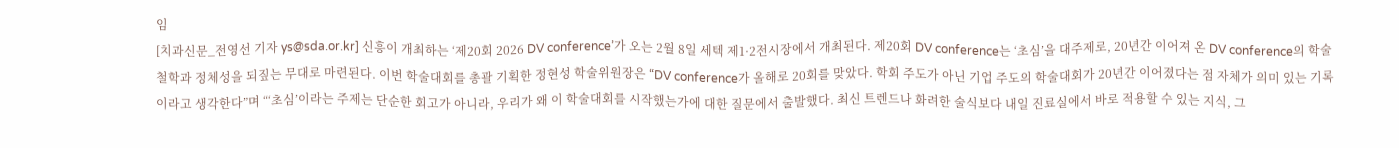임
[치과신문_전영선 기자 ys@sda.or.kr] 신흥이 개최하는 ‘제20회 2026 DV conference’가 오는 2월 8일 세텍 제1·2전시장에서 개최된다. 제20회 DV conference는 ‘초심’을 대주제로, 20년간 이어져 온 DV conference의 학술 철학과 정체성을 되짚는 무대로 마련된다. 이번 학술대회를 총괄 기획한 정현성 학술위원장은 “DV conference가 올해로 20회를 맞았다. 학회 주도가 아닌 기업 주도의 학술대회가 20년간 이어졌다는 점 자체가 의미 있는 기록이라고 생각한다”며 “‘초심’이라는 주제는 단순한 회고가 아니라, 우리가 왜 이 학술대회를 시작했는가에 대한 질문에서 출발했다. 최신 트렌드나 화려한 술식보다 내일 진료실에서 바로 적용할 수 있는 지식, 그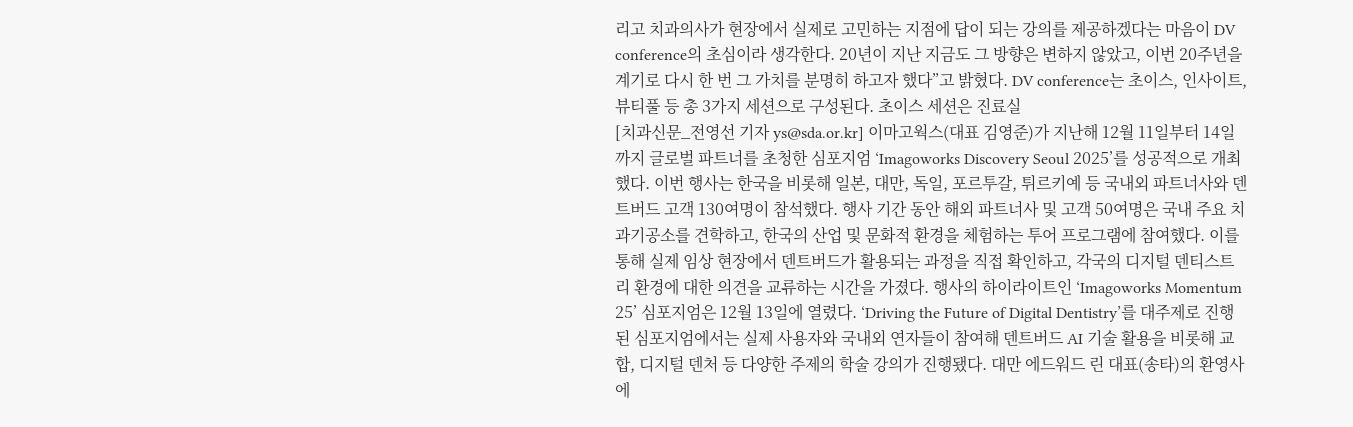리고 치과의사가 현장에서 실제로 고민하는 지점에 답이 되는 강의를 제공하겠다는 마음이 DV conference의 초심이라 생각한다. 20년이 지난 지금도 그 방향은 변하지 않았고, 이번 20주년을 계기로 다시 한 번 그 가치를 분명히 하고자 했다”고 밝혔다. DV conference는 초이스, 인사이트, 뷰티풀 등 총 3가지 세션으로 구성된다. 초이스 세션은 진료실
[치과신문_전영선 기자 ys@sda.or.kr] 이마고웍스(대표 김영준)가 지난해 12월 11일부터 14일까지 글로벌 파트너를 초청한 심포지엄 ‘Imagoworks Discovery Seoul 2025’를 성공적으로 개최했다. 이번 행사는 한국을 비롯해 일본, 대만, 독일, 포르투갈, 튀르키예 등 국내외 파트너사와 덴트버드 고객 130여명이 참석했다. 행사 기간 동안 해외 파트너사 및 고객 50여명은 국내 주요 치과기공소를 견학하고, 한국의 산업 및 문화적 환경을 체험하는 투어 프로그램에 참여했다. 이를 통해 실제 임상 현장에서 덴트버드가 활용되는 과정을 직접 확인하고, 각국의 디지털 덴티스트리 환경에 대한 의견을 교류하는 시간을 가졌다. 행사의 하이라이트인 ‘Imagoworks Momentum 25’ 심포지엄은 12월 13일에 열렸다. ‘Driving the Future of Digital Dentistry’를 대주제로 진행된 심포지엄에서는 실제 사용자와 국내외 연자들이 참여해 덴트버드 AI 기술 활용을 비롯해 교합, 디지털 덴처 등 다양한 주제의 학술 강의가 진행됐다. 대만 에드워드 린 대표(송타)의 환영사에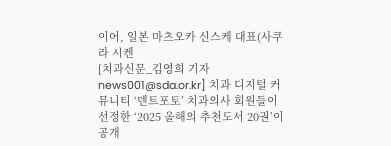이어, 일본 마츠오카 신스케 대표(사쿠라 시켄
[치과신문_김영희 기자 news001@sda.or.kr] 치과 디지털 커뮤니티 ‘덴트포토’ 치과의사 회원들이 선정한 ‘2025 올해의 추천도서 20권’이 공개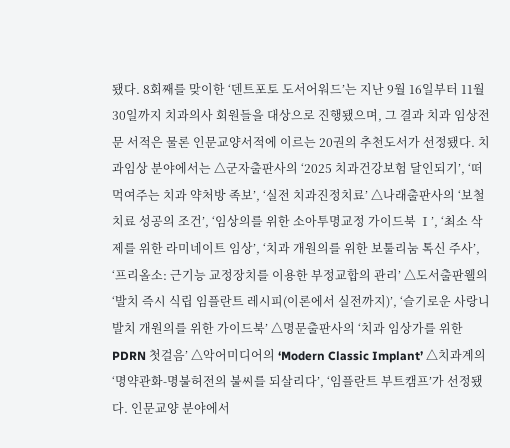됐다. 8회째를 맞이한 ‘덴트포토 도서어워드’는 지난 9월 16일부터 11월 30일까지 치과의사 회원들을 대상으로 진행됐으며, 그 결과 치과 임상전문 서적은 물론 인문교양서적에 이르는 20권의 추천도서가 선정됐다. 치과임상 분야에서는 △군자출판사의 ‘2025 치과건강보험 달인되기’, ‘떠먹여주는 치과 약처방 족보’, ‘실전 치과진정치료’ △나래출판사의 ‘보철치료 성공의 조건’, ‘임상의를 위한 소아투명교정 가이드북 Ⅰ’, ‘최소 삭제를 위한 라미네이트 임상’, ‘치과 개원의를 위한 보툴리눔 톡신 주사’, ‘프리올소: 근기능 교정장치를 이용한 부정교합의 관리’ △도서출판웰의 ‘발치 즉시 식립 임플란트 레시피(이론에서 실전까지)’, ‘슬기로운 사랑니 발치 개원의를 위한 가이드북’ △명문출판사의 ‘치과 임상가를 위한 PDRN 첫걸음’ △악어미디어의 ‘Modern Classic Implant’ △치과계의 ‘명약관화-명불허전의 불씨를 되살리다’, ‘임플란트 부트캠프’가 선정됐다. 인문교양 분야에서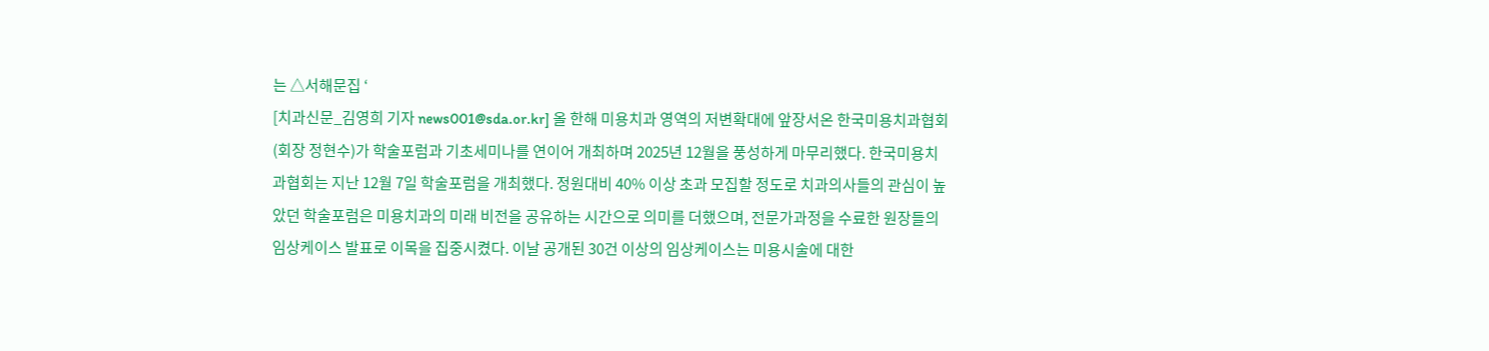는 △서해문집 ‘
[치과신문_김영희 기자 news001@sda.or.kr] 올 한해 미용치과 영역의 저변확대에 앞장서온 한국미용치과협회(회장 정현수)가 학술포럼과 기초세미나를 연이어 개최하며 2025년 12월을 풍성하게 마무리했다. 한국미용치과협회는 지난 12월 7일 학술포럼을 개최했다. 정원대비 40% 이상 초과 모집할 정도로 치과의사들의 관심이 높았던 학술포럼은 미용치과의 미래 비전을 공유하는 시간으로 의미를 더했으며, 전문가과정을 수료한 원장들의 임상케이스 발표로 이목을 집중시켰다. 이날 공개된 30건 이상의 임상케이스는 미용시술에 대한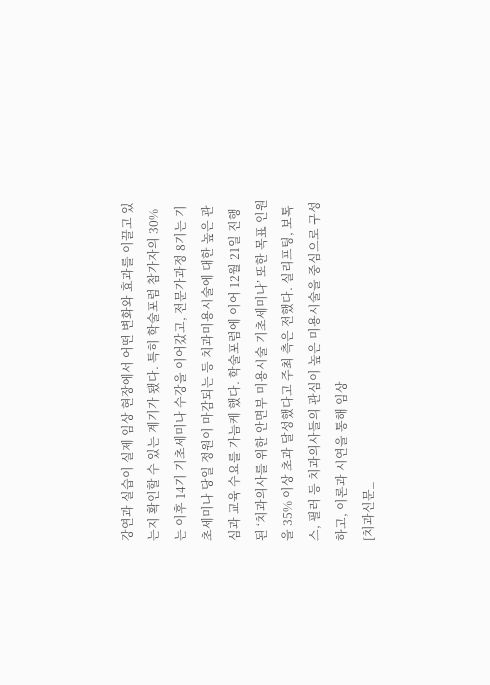강연과 실습이 실제 임상 현장에서 어떤 변화와 효과를 이끌고 있는지 확인할 수 있는 계기가 됐다. 특히 학술포럼 참가자의 30%는 이후 14기 기초세미나 수강을 이어갔고, 전문가과정 8기는 기초세미나 당일 정원이 마감되는 등 치과미용시술에 대한 높은 관심과 교육 수요를 가늠케 했다. 학술포럼에 이어 12월 21일 진행된 ‘치과의사를 위한 안면부 미용시술 기초세미나’ 또한 목표 인원을 35% 이상 초과 달성했다고 주최 측은 전했다. 실리프팅, 보톡스, 필러 등 치과의사들의 관심이 높은 미용시술을 중심으로 구성하고, 이론과 시연을 통해 임상
[치과신문_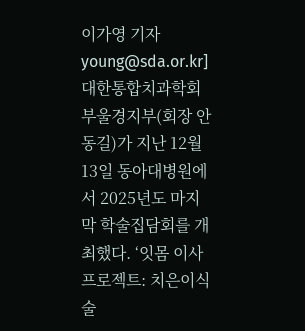이가영 기자 young@sda.or.kr] 대한통합치과학회 부울경지부(회장 안동길)가 지난 12월 13일 동아대병원에서 2025년도 마지막 학술집담회를 개최했다. ‘잇몸 이사 프로젝트: 치은이식술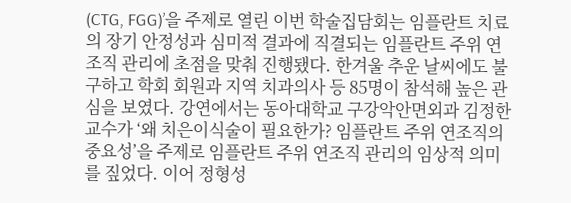(CTG, FGG)’을 주제로 열린 이번 학술집담회는 임플란트 치료의 장기 안정성과 심미적 결과에 직결되는 임플란트 주위 연조직 관리에 초점을 맞춰 진행됐다. 한겨울 추운 날씨에도 불구하고 학회 회원과 지역 치과의사 등 85명이 참석해 높은 관심을 보였다. 강연에서는 동아대학교 구강악안면외과 김정한 교수가 ‘왜 치은이식술이 필요한가? 임플란트 주위 연조직의 중요성’을 주제로 임플란트 주위 연조직 관리의 임상적 의미를 짚었다. 이어 정형성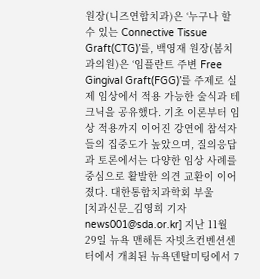원장(니즈연합치과)은 ‘누구나 할 수 있는 Connective Tissue Graft(CTG)’를, 백영재 원장(봄치과의원)은 ‘임플란트 주변 Free Gingival Graft(FGG)’를 주제로 실제 임상에서 적용 가능한 술식과 테크닉을 공유했다. 기초 이론부터 임상 적용까지 이어진 강연에 참석자들의 집중도가 높았으며, 질의응답과 토론에서는 다양한 임상 사례를 중심으로 활발한 의견 교환이 이어졌다. 대한통합치과학회 부울
[치과신문_김영희 기자 news001@sda.or.kr] 지난 11월 29일 뉴욕 맨해튼 자빗츠컨벤션센터에서 개최된 뉴욕덴탈미팅에서 7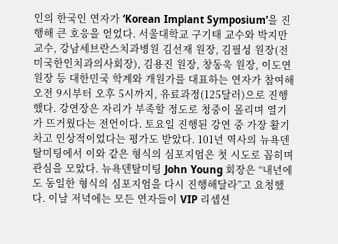인의 한국인 연자가 ‘Korean Implant Symposium’을 진행해 큰 호응을 얻었다. 서울대학교 구기태 교수와 박지만 교수, 강남세브란스치과병원 김선재 원장, 김필성 원장(전 미국한인치과의사회장), 김용진 원장, 창동욱 원장, 이도연 원장 등 대한민국 학계와 개원가를 대표하는 연자가 참여해 오전 9시부터 오후 5시까지, 유료과정(125달러)으로 진행했다. 강연장은 자리가 부족할 정도로 청중이 몰리며 열기가 뜨거웠다는 전언이다. 토요일 진행된 강연 중 가장 활기차고 인상적이었다는 평가도 받았다. 101년 역사의 뉴욕덴탈미팅에서 이와 같은 형식의 심포지엄은 첫 시도로 꼽히며 관심을 모았다. 뉴욕덴탈미팅 John Young 회장은 “내년에도 동일한 형식의 심포지엄을 다시 진행해달라”고 요청했다. 이날 저녁에는 모든 연자들이 VIP 리셉션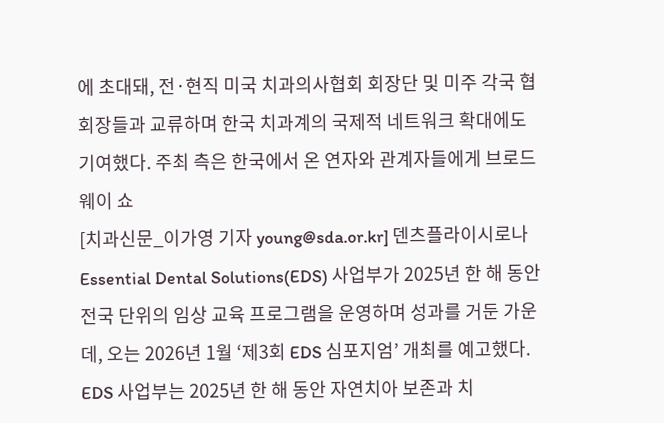에 초대돼, 전·현직 미국 치과의사협회 회장단 및 미주 각국 협회장들과 교류하며 한국 치과계의 국제적 네트워크 확대에도 기여했다. 주최 측은 한국에서 온 연자와 관계자들에게 브로드웨이 쇼
[치과신문_이가영 기자 young@sda.or.kr] 덴츠플라이시로나 Essential Dental Solutions(EDS) 사업부가 2025년 한 해 동안 전국 단위의 임상 교육 프로그램을 운영하며 성과를 거둔 가운데, 오는 2026년 1월 ‘제3회 EDS 심포지엄’ 개최를 예고했다. EDS 사업부는 2025년 한 해 동안 자연치아 보존과 치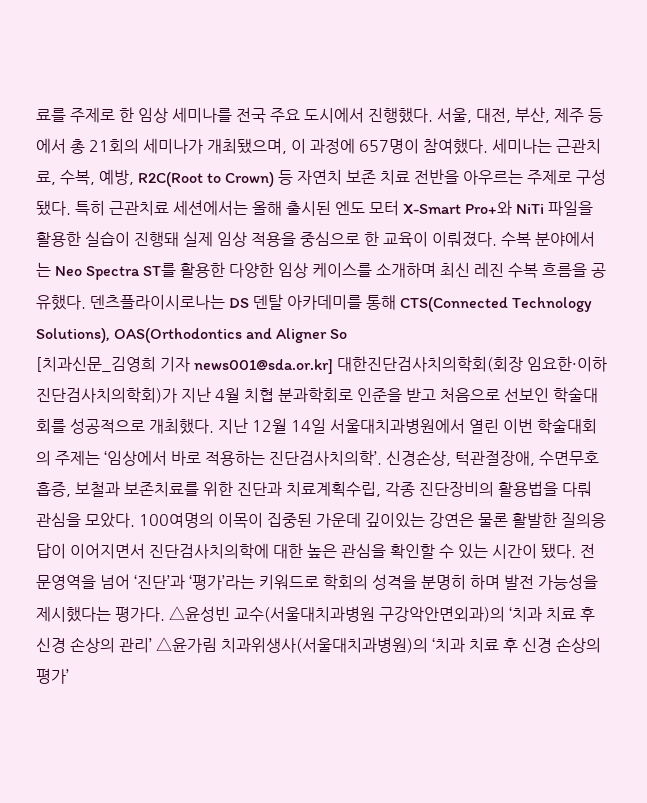료를 주제로 한 임상 세미나를 전국 주요 도시에서 진행했다. 서울, 대전, 부산, 제주 등에서 총 21회의 세미나가 개최됐으며, 이 과정에 657명이 참여했다. 세미나는 근관치료, 수복, 예방, R2C(Root to Crown) 등 자연치 보존 치료 전반을 아우르는 주제로 구성됐다. 특히 근관치료 세션에서는 올해 출시된 엔도 모터 X-Smart Pro+와 NiTi 파일을 활용한 실습이 진행돼 실제 임상 적용을 중심으로 한 교육이 이뤄졌다. 수복 분야에서는 Neo Spectra ST를 활용한 다양한 임상 케이스를 소개하며 최신 레진 수복 흐름을 공유했다. 덴츠플라이시로나는 DS 덴탈 아카데미를 통해 CTS(Connected Technology Solutions), OAS(Orthodontics and Aligner So
[치과신문_김영희 기자 news001@sda.or.kr] 대한진단검사치의학회(회장 임요한·이하 진단검사치의학회)가 지난 4월 치협 분과학회로 인준을 받고 처음으로 선보인 학술대회를 성공적으로 개최했다. 지난 12월 14일 서울대치과병원에서 열린 이번 학술대회의 주제는 ‘임상에서 바로 적용하는 진단검사치의학’. 신경손상, 턱관절장애, 수면무호흡증, 보철과 보존치료를 위한 진단과 치료계획수립, 각종 진단장비의 활용법을 다뤄 관심을 모았다. 100여명의 이목이 집중된 가운데 깊이있는 강연은 물론 활발한 질의응답이 이어지면서 진단검사치의학에 대한 높은 관심을 확인할 수 있는 시간이 됐다. 전문영역을 넘어 ‘진단’과 ‘평가’라는 키워드로 학회의 성격을 분명히 하며 발전 가능성을 제시했다는 평가다. △윤성빈 교수(서울대치과병원 구강악안면외과)의 ‘치과 치료 후 신경 손상의 관리’ △윤가림 치과위생사(서울대치과병원)의 ‘치과 치료 후 신경 손상의 평가’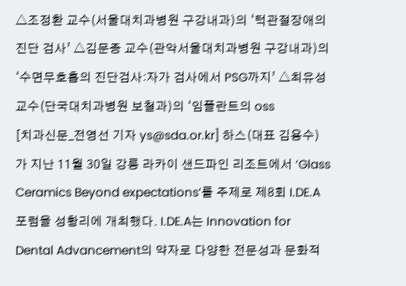△조정환 교수(서울대치과병원 구강내과)의 ‘턱관절장애의 진단 검사’ △김문종 교수(관악서울대치과병원 구강내과)의 ‘수면무호흡의 진단검사:자가 검사에서 PSG까지’ △최유성 교수(단국대치과병원 보철과)의 ‘임플란트의 oss
[치과신문_전영선 기자 ys@sda.or.kr] 하스(대표 김용수)가 지난 11월 30일 강릉 라카이 샌드파인 리조트에서 ‘Glass Ceramics Beyond expectations’를 주제로 제8회 I.DE.A 포럼을 성황리에 개최했다. I.DE.A는 Innovation for Dental Advancement의 약자로 다양한 전문성과 문화적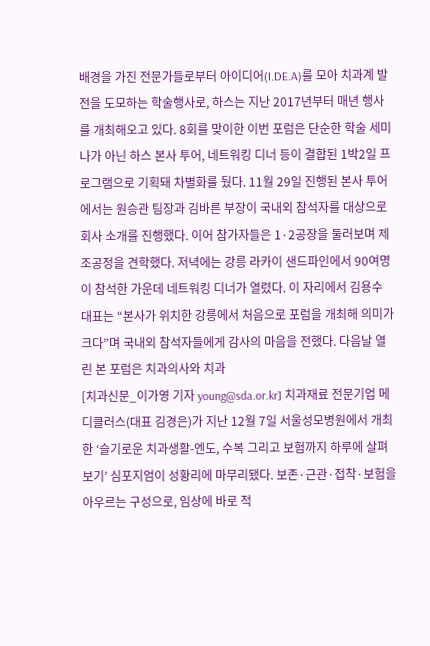배경을 가진 전문가들로부터 아이디어(I.DE.A)를 모아 치과계 발전을 도모하는 학술행사로, 하스는 지난 2017년부터 매년 행사를 개최해오고 있다. 8회를 맞이한 이번 포럼은 단순한 학술 세미나가 아닌 하스 본사 투어, 네트워킹 디너 등이 결합된 1박2일 프로그램으로 기획돼 차별화를 뒀다. 11월 29일 진행된 본사 투어에서는 원승관 팀장과 김바른 부장이 국내외 참석자를 대상으로 회사 소개를 진행했다. 이어 참가자들은 1·2공장을 둘러보며 제조공정을 견학했다. 저녁에는 강릉 라카이 샌드파인에서 90여명이 참석한 가운데 네트워킹 디너가 열렸다. 이 자리에서 김용수 대표는 “본사가 위치한 강릉에서 처음으로 포럼을 개최해 의미가 크다”며 국내외 참석자들에게 감사의 마음을 전했다. 다음날 열린 본 포럼은 치과의사와 치과
[치과신문_이가영 기자 young@sda.or.kr] 치과재료 전문기업 메디클러스(대표 김경은)가 지난 12월 7일 서울성모병원에서 개최한 ‘슬기로운 치과생활-엔도, 수복 그리고 보험까지 하루에 살펴보기’ 심포지엄이 성황리에 마무리됐다. 보존·근관·접착·보험을 아우르는 구성으로, 임상에 바로 적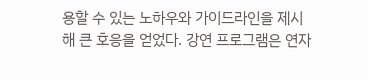용할 수 있는 노하우와 가이드라인을 제시해 큰 호응을 얻었다. 강연 프로그램은 연자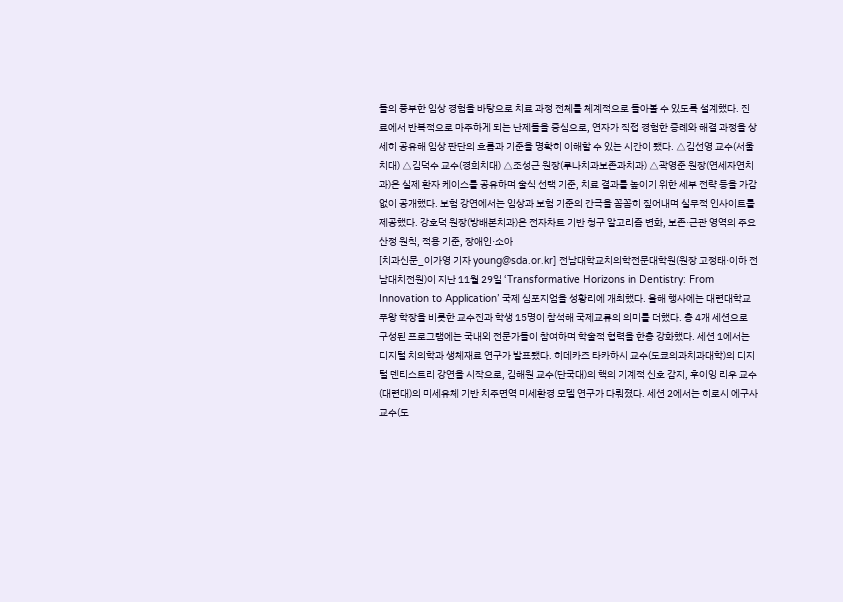들의 풍부한 임상 경험을 바탕으로 치료 과정 전체를 체계적으로 돌아볼 수 있도록 설계했다. 진료에서 반복적으로 마주하게 되는 난제들을 중심으로, 연자가 직접 경험한 증례와 해결 과정을 상세히 공유해 임상 판단의 흐름과 기준을 명확히 이해할 수 있는 시간이 됐다. △김선영 교수(서울치대) △김덕수 교수(경희치대) △조성근 원장(루나치과보존과치과) △곽영준 원장(연세자연치과)은 실제 환자 케이스를 공유하며 술식 선택 기준, 치료 결과를 높이기 위한 세부 전략 등을 가감 없이 공개했다. 보험 강연에서는 임상과 보험 기준의 간극을 꼼꼼히 짚어내며 실무적 인사이트를 제공했다. 강호덕 원장(방배본치과)은 전자차트 기반 청구 알고리즘 변화, 보존·근관 영역의 주요 산정 원칙, 적용 기준, 장애인·소아
[치과신문_이가영 기자 young@sda.or.kr] 전남대학교치의학전문대학원(원장 고정태·이하 전남대치전원)이 지난 11월 29일 ‘Transformative Horizons in Dentistry: From Innovation to Application’ 국제 심포지엄을 성황리에 개최했다. 올해 행사에는 대련대학교 푸왕 학장을 비롯한 교수진과 학생 15명이 참석해 국제교류의 의미를 더했다. 총 4개 세션으로 구성된 프로그램에는 국내외 전문가들이 참여하며 학술적 협력을 한층 강화했다. 세션 1에서는 디지털 치의학과 생체재료 연구가 발표됐다. 히데카즈 타카하시 교수(도쿄의과치과대학)의 디지털 덴티스트리 강연을 시작으로, 김해원 교수(단국대)의 핵의 기계적 신호 감지, 후이잉 리우 교수(대련대)의 미세유체 기반 치주면역 미세환경 모델 연구가 다뤄졌다. 세션 2에서는 히로시 에구사 교수(도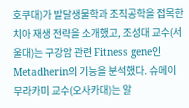호쿠대)가 발달생물학과 조직공학을 접목한 치아 재생 전략을 소개했고, 조성대 교수(서울대)는 구강암 관련 Fitness gene인 Metadherin의 기능을 분석했다. 슈메이 무라카미 교수(오사카대)는 알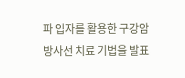파 입자를 활용한 구강암 방사선 치료 기법을 발표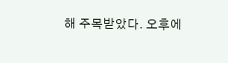해 주목받았다. 오후에